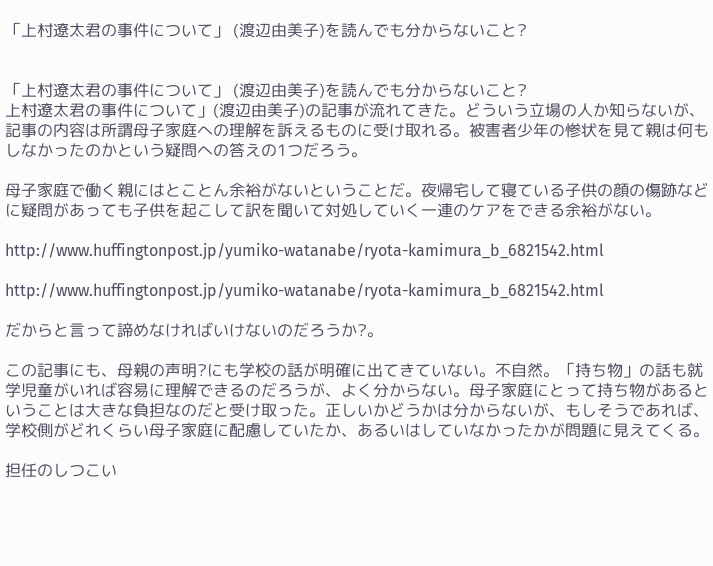「上村遼太君の事件について」 (渡辺由美子)を読んでも分からないこと?


「上村遼太君の事件について」 (渡辺由美子)を読んでも分からないこと?
上村遼太君の事件について」(渡辺由美子)の記事が流れてきた。どういう立場の人か知らないが、記事の内容は所謂母子家庭への理解を訴えるものに受け取れる。被害者少年の惨状を見て親は何もしなかったのかという疑問への答えの1つだろう。

母子家庭で働く親にはとことん余裕がないということだ。夜帰宅して寝ている子供の顔の傷跡などに疑問があっても子供を起こして訳を聞いて対処していく一連のケアをできる余裕がない。

http://www.huffingtonpost.jp/yumiko-watanabe/ryota-kamimura_b_6821542.html

http://www.huffingtonpost.jp/yumiko-watanabe/ryota-kamimura_b_6821542.html

だからと言って諦めなければいけないのだろうか?。

この記事にも、母親の声明?にも学校の話が明確に出てきていない。不自然。「持ち物」の話も就学児童がいれば容易に理解できるのだろうが、よく分からない。母子家庭にとって持ち物があるということは大きな負担なのだと受け取った。正しいかどうかは分からないが、もしそうであれば、学校側がどれくらい母子家庭に配慮していたか、あるいはしていなかったかが問題に見えてくる。

担任のしつこい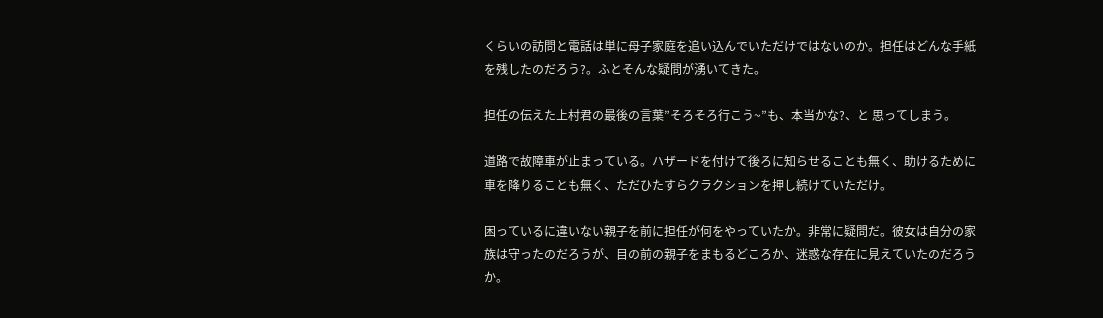くらいの訪問と電話は単に母子家庭を追い込んでいただけではないのか。担任はどんな手紙を残したのだろう?。ふとそんな疑問が湧いてきた。

担任の伝えた上村君の最後の言葉”そろそろ行こう~”も、本当かな?、と 思ってしまう。

道路で故障車が止まっている。ハザードを付けて後ろに知らせることも無く、助けるために車を降りることも無く、ただひたすらクラクションを押し続けていただけ。

困っているに違いない親子を前に担任が何をやっていたか。非常に疑問だ。彼女は自分の家族は守ったのだろうが、目の前の親子をまもるどころか、迷惑な存在に見えていたのだろうか。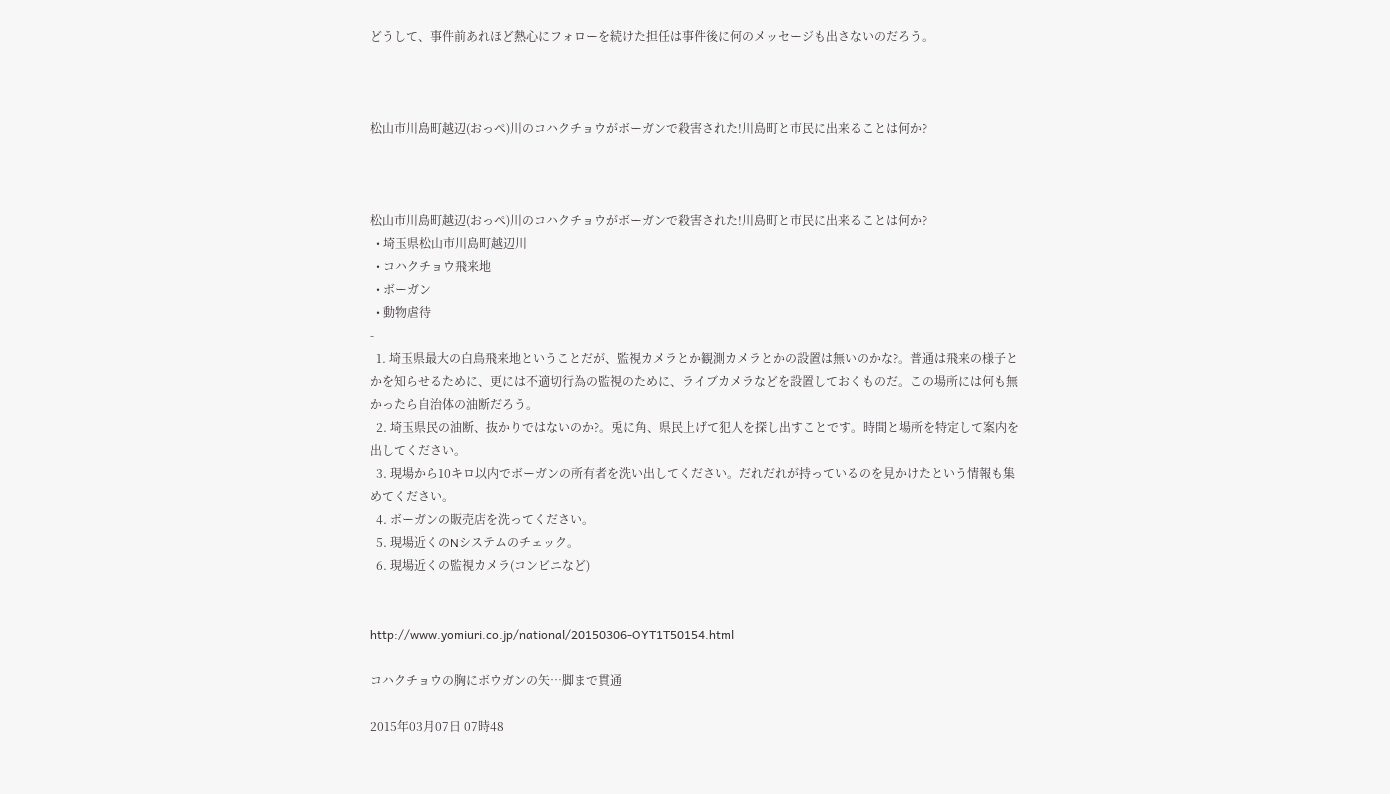どうして、事件前あれほど熱心にフォローを続けた担任は事件後に何のメッセージも出さないのだろう。



松山市川島町越辺(おっぺ)川のコハクチョウがボーガンで殺害された!川島町と市民に出来ることは何か?



松山市川島町越辺(おっぺ)川のコハクチョウがボーガンで殺害された!川島町と市民に出来ることは何か?
  • 埼玉県松山市川島町越辺川
  • コハクチョウ飛来地
  • ボーガン
  • 動物虐待
-
  1. 埼玉県最大の白鳥飛来地ということだが、監視カメラとか観測カメラとかの設置は無いのかな?。普通は飛来の様子とかを知らせるために、更には不適切行為の監視のために、ライブカメラなどを設置しておくものだ。この場所には何も無かったら自治体の油断だろう。
  2. 埼玉県民の油断、抜かりではないのか?。兎に角、県民上げて犯人を探し出すことです。時間と場所を特定して案内を出してください。
  3. 現場から10キロ以内でボーガンの所有者を洗い出してください。だれだれが持っているのを見かけたという情報も集めてください。
  4. ボーガンの販売店を洗ってください。
  5. 現場近くのNシステムのチェック。
  6. 現場近くの監視カメラ(コンビニなど)


http://www.yomiuri.co.jp/national/20150306-OYT1T50154.html

コハクチョウの胸にボウガンの矢…脚まで貫通

2015年03月07日 07時48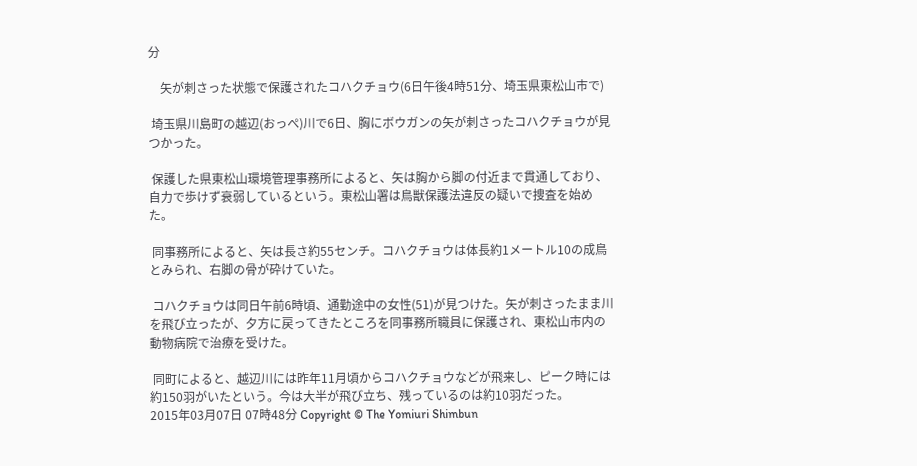分

    矢が刺さった状態で保護されたコハクチョウ(6日午後4時51分、埼玉県東松山市で)

 埼玉県川島町の越辺(おっぺ)川で6日、胸にボウガンの矢が刺さったコハクチョウが見つかった。

 保護した県東松山環境管理事務所によると、矢は胸から脚の付近まで貫通しており、自力で歩けず衰弱しているという。東松山署は鳥獣保護法違反の疑いで捜査を始めた。

 同事務所によると、矢は長さ約55センチ。コハクチョウは体長約1メートル10の成鳥とみられ、右脚の骨が砕けていた。

 コハクチョウは同日午前6時頃、通勤途中の女性(51)が見つけた。矢が刺さったまま川を飛び立ったが、夕方に戻ってきたところを同事務所職員に保護され、東松山市内の動物病院で治療を受けた。

 同町によると、越辺川には昨年11月頃からコハクチョウなどが飛来し、ピーク時には約150羽がいたという。今は大半が飛び立ち、残っているのは約10羽だった。
2015年03月07日 07時48分 Copyright © The Yomiuri Shimbun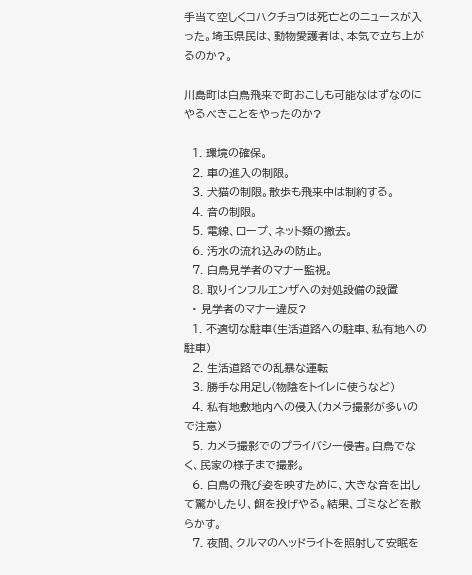手当て空しくコハクチョウは死亡とのニュースが入った。埼玉県民は、動物愛護者は、本気で立ち上がるのか?。

川島町は白鳥飛来で町おこしも可能なはずなのにやるべきことをやったのか?

  1. 環境の確保。
  2. 車の進入の制限。
  3. 犬猫の制限。散歩も飛来中は制約する。
  4. 音の制限。
  5. 電線、ロープ、ネット類の撤去。
  6. 汚水の流れ込みの防止。
  7. 白鳥見学者のマナー監視。
  8. 取りインフルエンザへの対処設備の設置
  • 見学者のマナー違反?
  1. 不適切な駐車(生活道路への駐車、私有地への駐車)
  2. 生活道路での乱暴な運転
  3. 勝手な用足し(物陰をトイレに使うなど)
  4. 私有地敷地内への侵入(カメラ撮影が多いので注意)
  5. カメラ撮影でのプライバシー侵害。白鳥でなく、民家の様子まで撮影。
  6. 白鳥の飛び姿を映すために、大きな音を出して驚かしたり、餌を投げやる。結果、ゴミなどを散らかす。
  7. 夜間、クルマのヘッドライトを照射して安眠を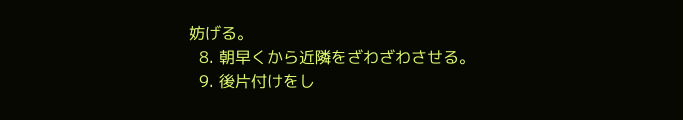妨げる。
  8. 朝早くから近隣をざわざわさせる。
  9. 後片付けをし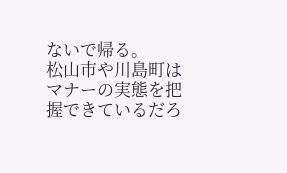ないで帰る。
松山市や川島町はマナーの実態を把握できているだろ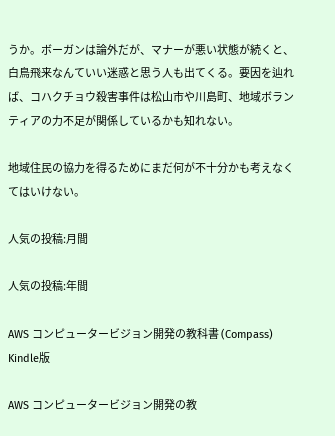うか。ボーガンは論外だが、マナーが悪い状態が続くと、白鳥飛来なんていい迷惑と思う人も出てくる。要因を辿れば、コハクチョウ殺害事件は松山市や川島町、地域ボランティアの力不足が関係しているかも知れない。

地域住民の協力を得るためにまだ何が不十分かも考えなくてはいけない。

人気の投稿:月間

人気の投稿:年間

AWS コンピュータービジョン開発の教科書 (Compass) Kindle版

AWS コンピュータービジョン開発の教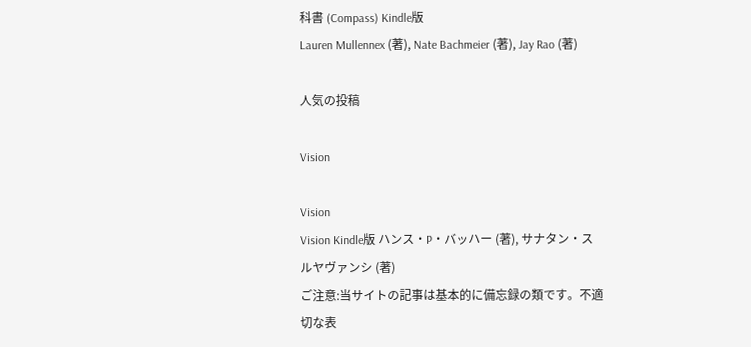科書 (Compass) Kindle版
Lauren Mullennex (著), Nate Bachmeier (著), Jay Rao (著)

人気の投稿

Vision

Vision
Vision Kindle版 ハンス・P・バッハー (著), サナタン・スルヤヴァンシ (著)
ご注意:当サイトの記事は基本的に備忘録の類です。不適切な表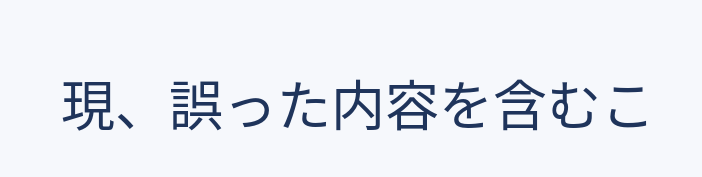現、誤った内容を含むこ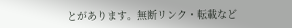とがあります。無断リンク・転載など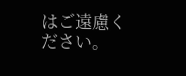はご遠慮ください。